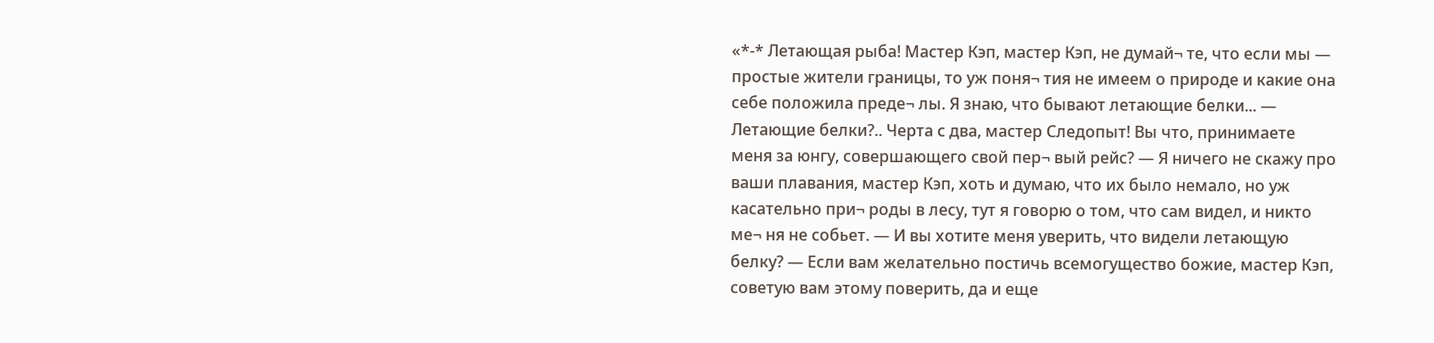«*-* Летающая рыба! Мастер Кэп, мастер Кэп, не думай¬ те, что если мы — простые жители границы, то уж поня¬ тия не имеем о природе и какие она себе положила преде¬ лы. Я знаю, что бывают летающие белки... — Летающие белки?.. Черта с два, мастер Следопыт! Вы что, принимаете меня за юнгу, совершающего свой пер¬ вый рейс? — Я ничего не скажу про ваши плавания, мастер Кэп, хоть и думаю, что их было немало, но уж касательно при¬ роды в лесу, тут я говорю о том, что сам видел, и никто ме¬ ня не собьет. — И вы хотите меня уверить, что видели летающую белку? — Если вам желательно постичь всемогущество божие, мастер Кэп, советую вам этому поверить, да и еще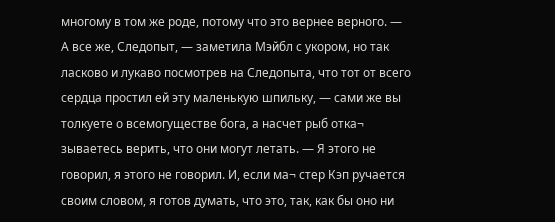многому в том же роде, потому что это вернее верного. — А все же, Следопыт, — заметила Мэйбл с укором, но так ласково и лукаво посмотрев на Следопыта, что тот от всего сердца простил ей эту маленькую шпильку, — сами же вы толкуете о всемогуществе бога, а насчет рыб отка¬ зываетесь верить, что они могут летать. — Я этого не говорил, я этого не говорил. И, если ма¬ стер Кэп ручается своим словом, я готов думать, что это, так, как бы оно ни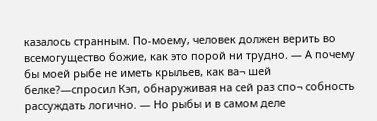казалось странным. По-моему, человек должен верить во всемогущество божие, как это порой ни трудно. — А почему бы моей рыбе не иметь крыльев, как ва¬ шей белке?—спросил Кэп, обнаруживая на сей раз спо¬ собность рассуждать логично. — Но рыбы и в самом деле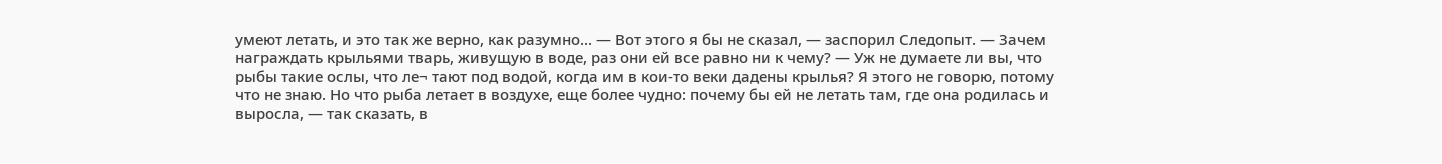умеют летать, и это так же верно, как разумно... — Вот этого я бы не сказал, — заспорил Следопыт. — Зачем награждать крыльями тварь, живущую в воде, раз они ей все равно ни к чему? — Уж не думаете ли вы, что рыбы такие ослы, что ле¬ тают под водой, когда им в кои-то веки дадены крылья? Я этого не говорю, потому что не знаю. Но что рыба летает в воздухе, еще более чудно: почему бы ей не летать там, где она родилась и выросла, — так сказать, в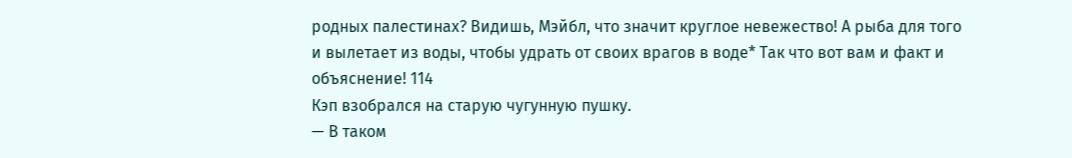родных палестинах? Видишь, Мэйбл, что значит круглое невежество! А рыба для того и вылетает из воды, чтобы удрать от своих врагов в воде* Так что вот вам и факт и объяснение! 114
Кэп взобрался на старую чугунную пушку.
— В таком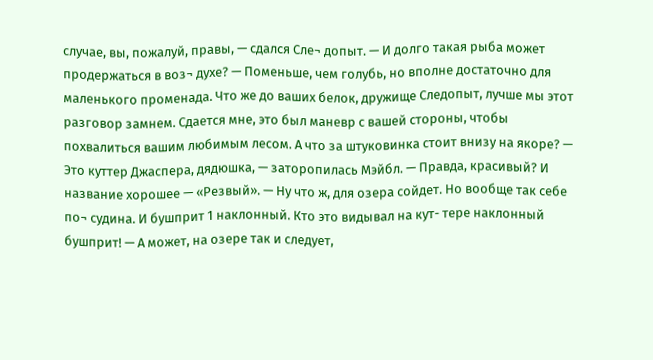случае, вы, пожалуй, правы, — сдался Сле¬ допыт. — И долго такая рыба может продержаться в воз¬ духе? — Поменьше, чем голубь, но вполне достаточно для маленького променада. Что же до ваших белок, дружище Следопыт, лучше мы этот разговор замнем. Сдается мне, это был маневр с вашей стороны, чтобы похвалиться вашим любимым лесом. А что за штуковинка стоит внизу на якоре? — Это куттер Джаспера, дядюшка, — заторопилась Мэйбл. — Правда, красивый? И название хорошее — «Резвый». — Ну что ж, для озера сойдет. Но вообще так себе по¬ судина. И бушприт 1 наклонный. Кто это видывал на кут- тере наклонный бушприт! — А может, на озере так и следует,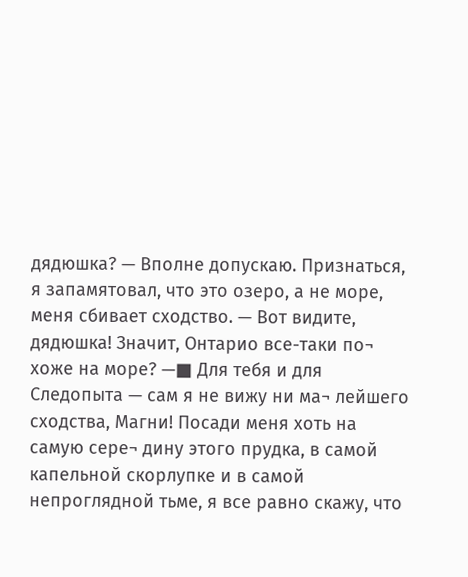дядюшка? — Вполне допускаю. Признаться, я запамятовал, что это озеро, а не море, меня сбивает сходство. — Вот видите, дядюшка! Значит, Онтарио все-таки по¬ хоже на море? —■ Для тебя и для Следопыта — сам я не вижу ни ма¬ лейшего сходства, Магни! Посади меня хоть на самую сере¬ дину этого прудка, в самой капельной скорлупке и в самой непроглядной тьме, я все равно скажу, что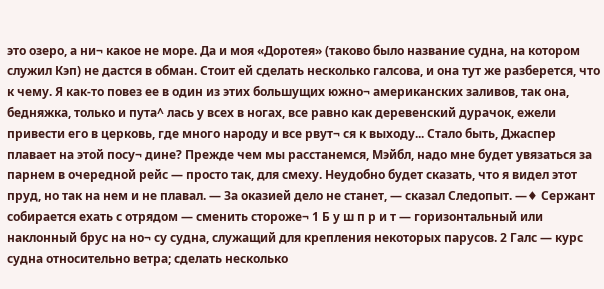это озеро, а ни¬ какое не море. Да и моя «Доротея» (таково было название судна, на котором служил Кэп) не дастся в обман. Стоит ей сделать несколько галсова, и она тут же разберется, что к чему. Я как-то повез ее в один из этих большущих южно¬ американских заливов, так она, бедняжка, только и пута^ лась у всех в ногах, все равно как деревенский дурачок, ежели привести его в церковь, где много народу и все рвут¬ ся к выходу... Стало быть, Джаспер плавает на этой посу¬ дине? Прежде чем мы расстанемся, Мэйбл, надо мне будет увязаться за парнем в очередной рейс — просто так, для смеху. Неудобно будет сказать, что я видел этот пруд, но так на нем и не плавал. — За оказией дело не станет, — сказал Следопыт. —♦ Сержант собирается ехать с отрядом — сменить стороже¬ 1 Б у ш п р и т — горизонтальный или наклонный брус на но¬ су судна, служащий для крепления некоторых парусов. 2 Галс — курс судна относительно ветра; сделать несколько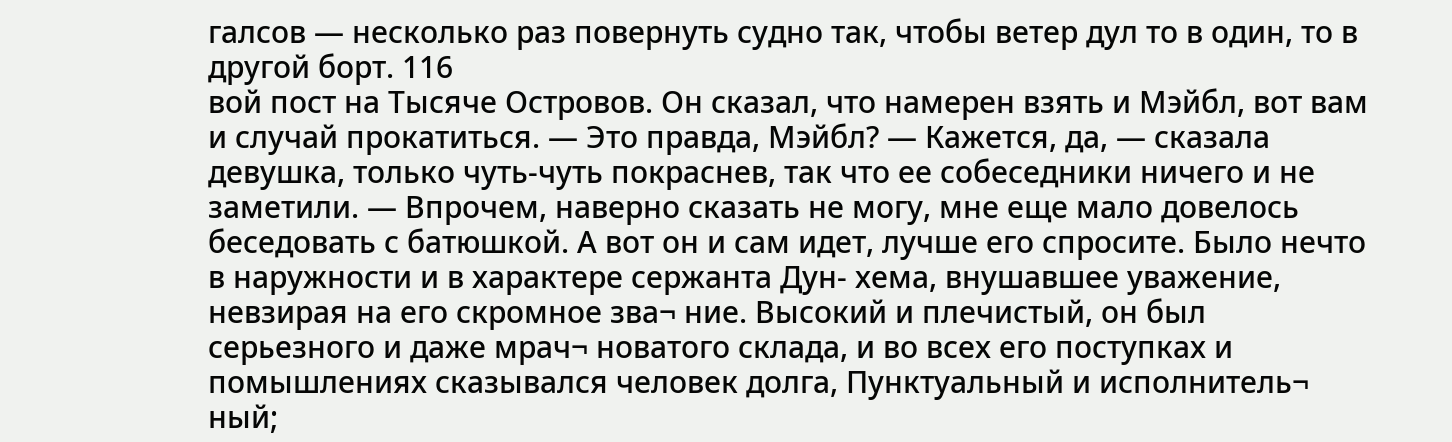галсов — несколько раз повернуть судно так, чтобы ветер дул то в один, то в другой борт. 116
вой пост на Тысяче Островов. Он сказал, что намерен взять и Мэйбл, вот вам и случай прокатиться. — Это правда, Мэйбл? — Кажется, да, — сказала девушка, только чуть-чуть покраснев, так что ее собеседники ничего и не заметили. — Впрочем, наверно сказать не могу, мне еще мало довелось беседовать с батюшкой. А вот он и сам идет, лучше его спросите. Было нечто в наружности и в характере сержанта Дун- хема, внушавшее уважение, невзирая на его скромное зва¬ ние. Высокий и плечистый, он был серьезного и даже мрач¬ новатого склада, и во всех его поступках и помышлениях сказывался человек долга, Пунктуальный и исполнитель¬ ный;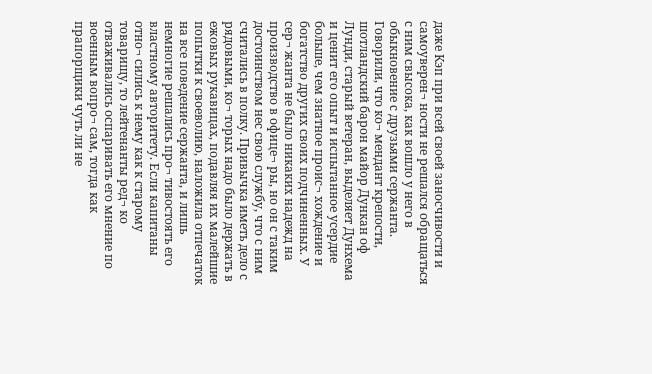даже Кэп при всей своей заносчивости и самоуверен¬ ности не решался обращаться с ним свысока, как вошло у него в обыкновение с друзьями сержанта. Говорили, что ко¬ мендант крепости, шотландский барон майор Дункан оф Лунди, старый ветеран, выделяет Дунхема и ценит его опыт и испытанное усердие больше, чем знатное проис¬ хождение и богатство других своих подчиненных. У сер¬ жанта не было никаких надежд на производство в офице¬ ры, но он с таким достоинством нес свою службу, что с ним считались в полку. Привычка иметь дело с рядовыми, ко¬ торых надо было держать в ежовых рукавицах, подавляя их малейшие попытки к своеволию, наложила отпечаток на все поведение сержанта, и лишь немногие решались про¬ тивостоять его властному авторитету. Если капитаны отно¬ сились к нему как к старому товарищу, то лейтенанты ред¬ ко отваживались оспаривать его мнение по военным вопро¬ сам, тогда как прапорщики чуть ли не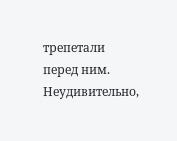трепетали перед ним. Неудивительно,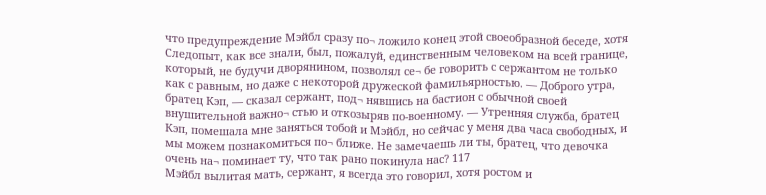что предупреждение Мэйбл сразу по¬ ложило конец этой своеобразной беседе, хотя Следопыт, как все знали, был, пожалуй, единственным человеком на всей границе, который, не будучи дворянином, позволял се¬ бе говорить с сержантом не только как с равным, но даже с некоторой дружеской фамильярностью. — Доброго утра, братец Кэп, — сказал сержант, под¬ нявшись на бастион с обычной своей внушительной важно¬ стью и откозыряв по-военному. — Утренняя служба, братец Кэп, помешала мне заняться тобой и Мэйбл, но сейчас у меня два часа свободных, и мы можем познакомиться по¬ ближе. Не замечаешь ли ты, братец, что девочка очень на¬ поминает ту, что так рано покинула нас? 117
Мэйбл вылитая мать, сержант, я всегда это говорил, хотя ростом и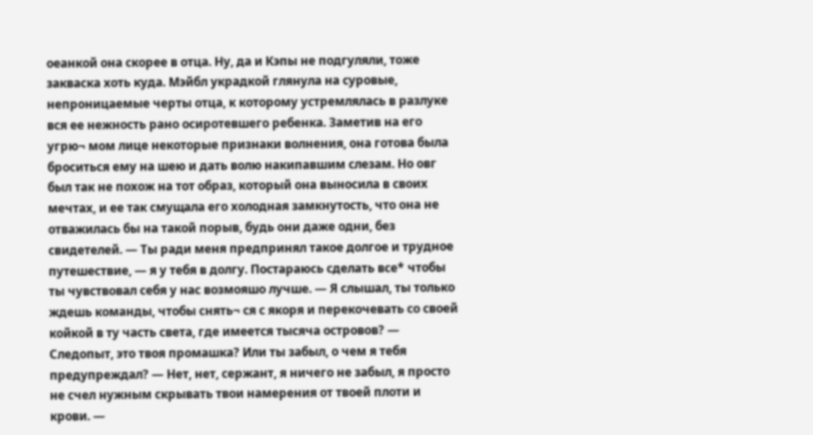оеанкой она скорее в отца. Ну, да и Кэпы не подгуляли, тоже закваска хоть куда. Мэйбл украдкой глянула на суровые, непроницаемые черты отца, к которому устремлялась в разлуке вся ее нежность рано осиротевшего ребенка. Заметив на его угрю¬ мом лице некоторые признаки волнения, она готова была броситься ему на шею и дать волю накипавшим слезам. Но овг был так не похож на тот образ, который она выносила в своих мечтах, и ее так смущала его холодная замкнутость, что она не отважилась бы на такой порыв, будь они даже одни, без свидетелей. — Ты ради меня предпринял такое долгое и трудное путешествие, — я у тебя в долгу. Постараюсь сделать все* чтобы ты чувствовал себя у нас возмояшо лучше. — Я слышал, ты только ждешь команды, чтобы снять¬ ся с якоря и перекочевать со своей койкой в ту часть света, где имеется тысяча островов? — Следопыт, это твоя промашка? Или ты забыл, о чем я тебя предупреждал? — Нет, нет, сержант, я ничего не забыл, я просто не счел нужным скрывать твои намерения от твоей плоти и крови. —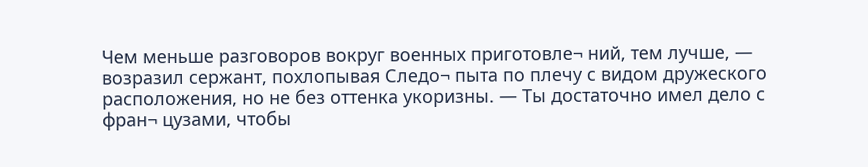Чем меньше разговоров вокруг военных приготовле¬ ний, тем лучше, — возразил сержант, похлопывая Следо¬ пыта по плечу с видом дружеского расположения, но не без оттенка укоризны. — Ты достаточно имел дело с фран¬ цузами, чтобы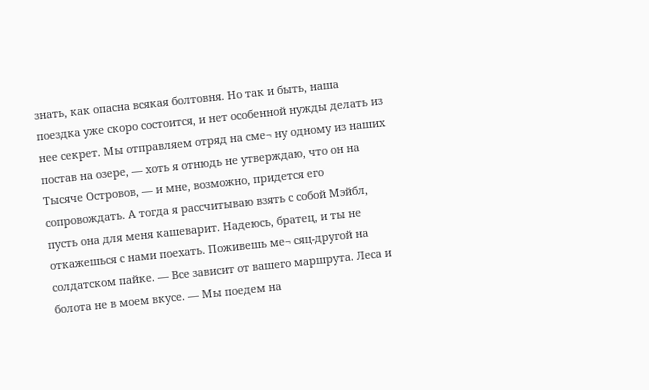знать, как опасна всякая болтовня. Но так и быть, наша поездка уже скоро состоится, и нет особенной нужды делать из нее секрет. Мы отправляем отряд на сме¬ ну одному из наших постав на озере, — хоть я отнюдь не утверждаю, что он на Тысяче Островов, — и мне, возможно, придется его сопровождать. А тогда я рассчитываю взять с собой Мэйбл, пусть она для меня кашеварит. Надеюсь, братец, и ты не откажешься с нами поехать. Поживешь ме¬ сяц-другой на солдатском пайке. — Все зависит от вашего маршрута. Леса и болота не в моем вкусе. — Мы поедем на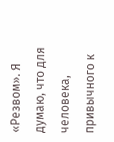«Резвом». Я думаю, что для человека, привычного к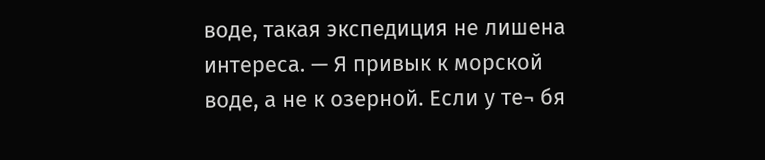воде, такая экспедиция не лишена интереса. — Я привык к морской воде, а не к озерной. Если у те¬ бя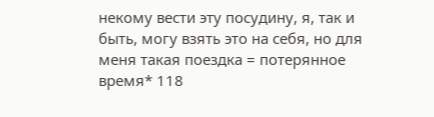некому вести эту посудину, я, так и быть, могу взять это на себя, но для меня такая поездка = потерянное время* 118